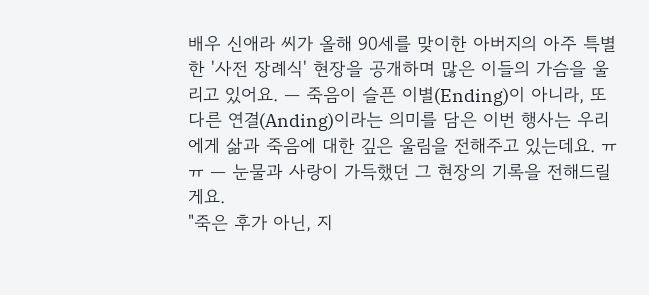배우 신애라 씨가 올해 90세를 맞이한 아버지의 아주 특별한 '사전 장례식' 현장을 공개하며 많은 이들의 가슴을 울리고 있어요. — 죽음이 슬픈 이별(Ending)이 아니라, 또 다른 연결(Anding)이라는 의미를 담은 이번 행사는 우리에게 삶과 죽음에 대한 깊은 울림을 전해주고 있는데요. ㅠㅠ — 눈물과 사랑이 가득했던 그 현장의 기록을 전해드릴게요.
"죽은 후가 아닌, 지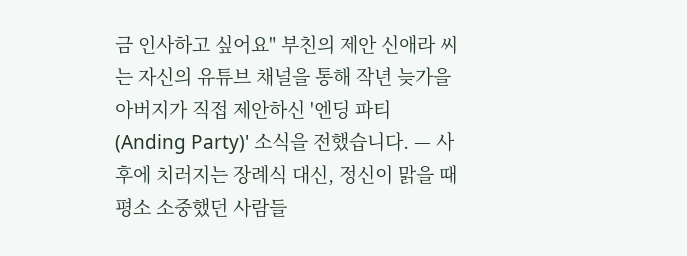금 인사하고 싶어요" 부친의 제안 신애라 씨는 자신의 유튜브 채널을 통해 작년 늦가을 아버지가 직접 제안하신 '엔딩 파티(Anding Party)' 소식을 전했습니다. — 사후에 치러지는 장례식 대신, 정신이 맑을 때 평소 소중했던 사람들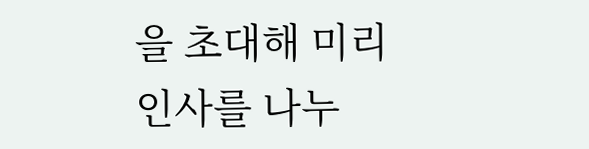을 초대해 미리 인사를 나누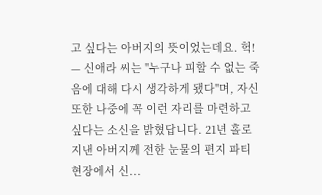고 싶다는 아버지의 뜻이었는데요. 헉!
— 신애라 씨는 "누구나 피할 수 없는 죽음에 대해 다시 생각하게 됐다"며, 자신 또한 나중에 꼭 이런 자리를 마련하고 싶다는 소신을 밝혔답니다. 21년 홀로 지낸 아버지께 전한 눈물의 편지 파티 현장에서 신...